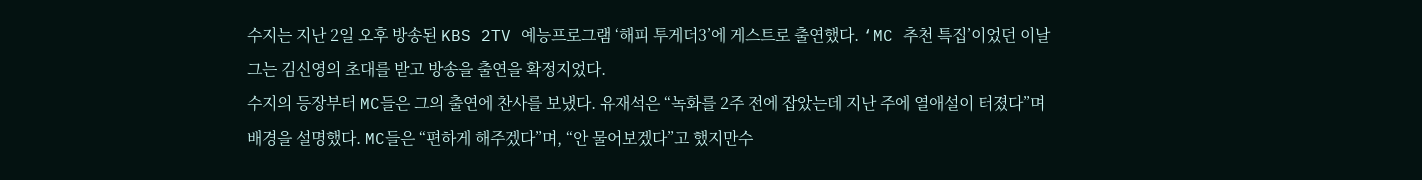수지는 지난 2일 오후 방송된 KBS 2TV 예능프로그램 ‘해피 투게더3’에 게스트로 출연했다. ‘MC 추천 특집’이었던 이날 그는 김신영의 초대를 받고 방송을 출연을 확정지었다.
수지의 등장부터 MC들은 그의 출연에 찬사를 보냈다. 유재석은 “녹화를 2주 전에 잡았는데 지난 주에 열애설이 터졌다”며 배경을 설명했다. MC들은 “편하게 해주겠다”며, “안 물어보겠다”고 했지만수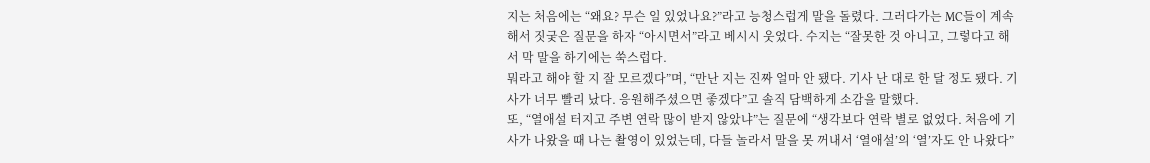지는 처음에는 “왜요? 무슨 일 있었나요?”라고 능청스럽게 말을 돌렸다. 그러다가는 MC들이 계속해서 짓궂은 질문을 하자 “아시면서”라고 베시시 웃었다. 수지는 “잘못한 것 아니고, 그렇다고 해서 막 말을 하기에는 쑥스럽다.
뭐라고 해야 할 지 잘 모르겠다”며, “만난 지는 진짜 얼마 안 됐다. 기사 난 대로 한 달 정도 됐다. 기사가 너무 빨리 났다. 응원해주셨으면 좋겠다”고 솔직 담백하게 소감을 말했다.
또, “열애설 터지고 주변 연락 많이 받지 않았냐”는 질문에 “생각보다 연락 별로 없었다. 처음에 기사가 나왔을 때 나는 촬영이 있었는데, 다들 놀라서 말을 못 꺼내서 ‘열애설’의 ‘열’자도 안 나왔다”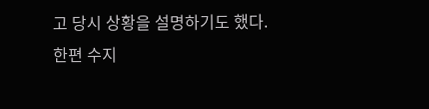고 당시 상황을 설명하기도 했다.
한편 수지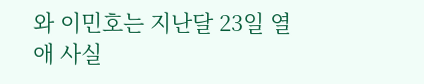와 이민호는 지난달 23일 열애 사실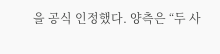을 공식 인정했다. 양측은 “두 사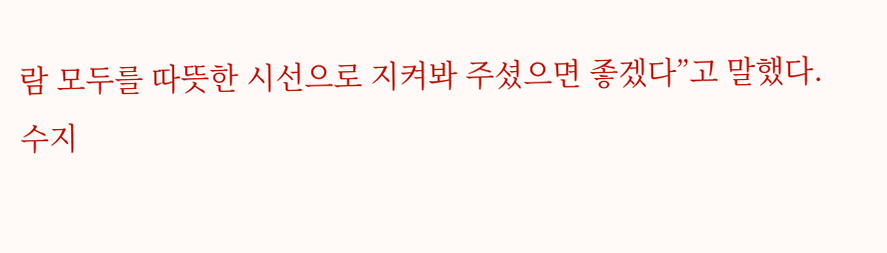람 모두를 따뜻한 시선으로 지켜봐 주셨으면 좋겠다”고 말했다.
수지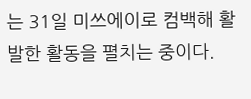는 31일 미쓰에이로 컴백해 활발한 활동을 펼치는 중이다.